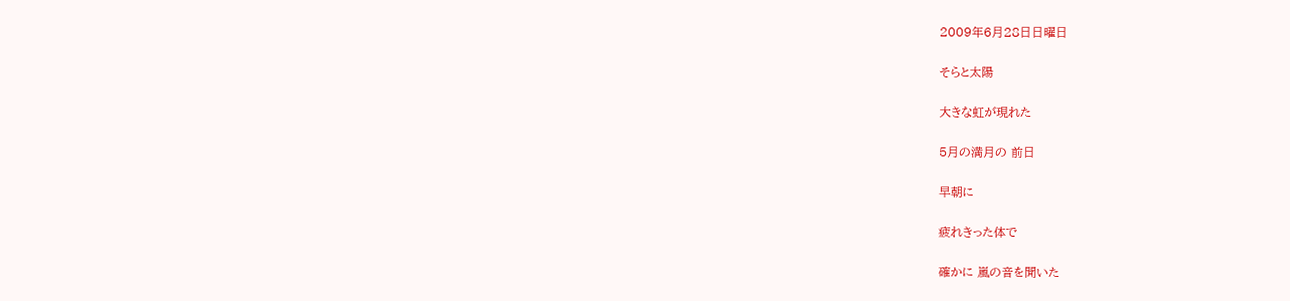2009年6月28日日曜日

そらと太陽

大きな虹が現れた

5月の満月の 前日

早朝に

疲れきった体で

確かに 嵐の音を聞いた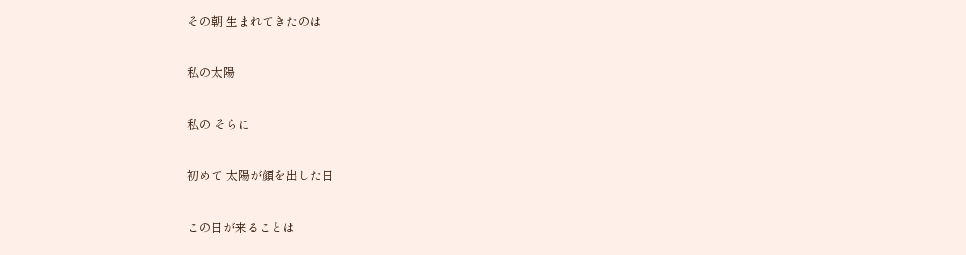その朝 生まれてきたのは

私の太陽

私の そらに

初めて 太陽が顔を出した日

この日が来ることは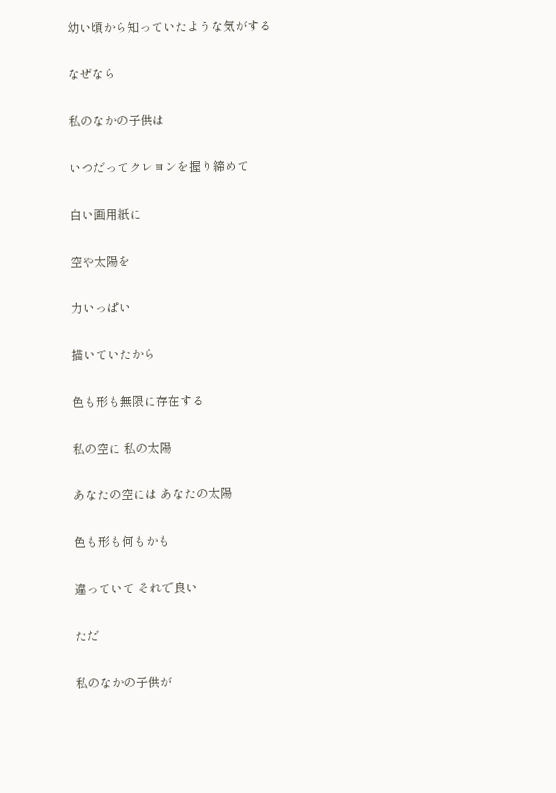幼い頃から知っていたような気がする

なぜなら

私のなかの子供は

いつだってクレヨンを握り締めて

白い画用紙に

空や太陽を

力いっぱい

描いていたから

色も形も無限に存在する

私の空に 私の太陽

あなたの空には あなたの太陽

色も形も何もかも

違っていて それで良い

ただ

私のなかの子供が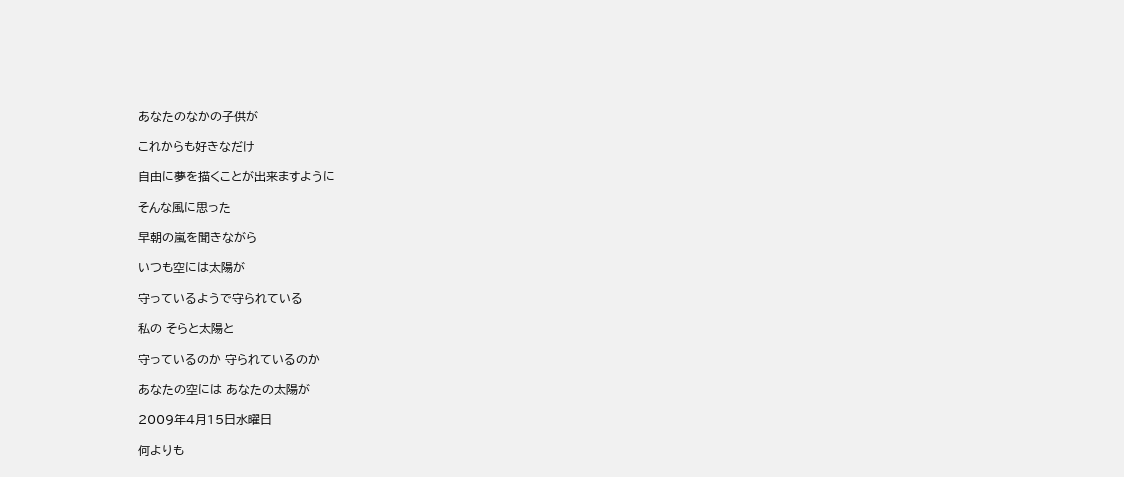あなたのなかの子供が

これからも好きなだけ

自由に夢を描くことが出来ますように

そんな風に思った

早朝の嵐を聞きながら

いつも空には太陽が

守っているようで守られている

私の そらと太陽と

守っているのか 守られているのか

あなたの空には あなたの太陽が

2009年4月15日水曜日

何よりも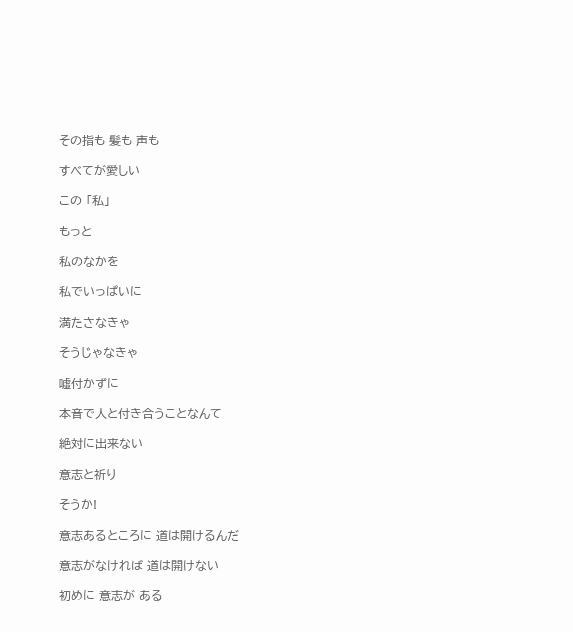その指も 髪も 声も

すべてが愛しい

この 「私」

もっと

私のなかを

私でいっぱいに

満たさなきゃ

そうじゃなきゃ

嘘付かずに

本音で人と付き合うことなんて

絶対に出来ない

意志と祈り

そうか!

意志あるところに 道は開けるんだ

意志がなければ 道は開けない

初めに 意志が ある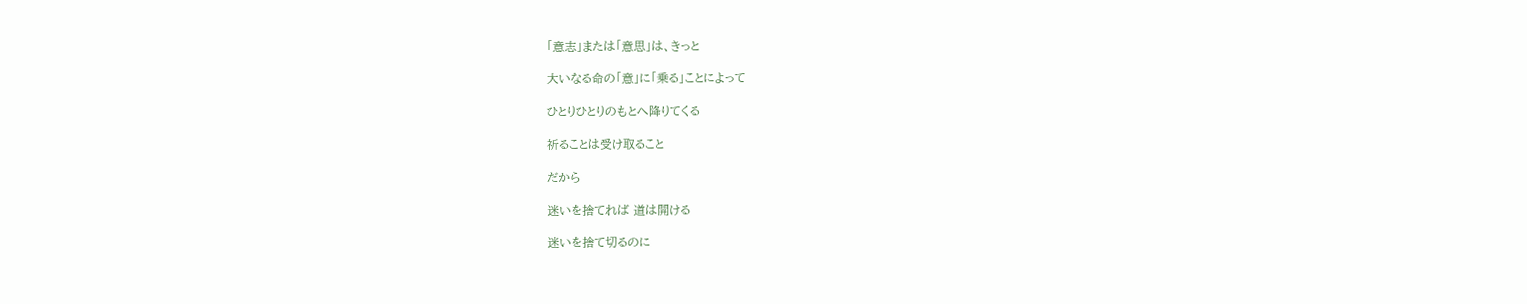「意志」または「意思」は、きっと

大いなる命の「意」に「乗る」ことによって

ひとりひとりのもとへ降りてくる

祈ることは受け取ること

だから

迷いを捨てれば 道は開ける

迷いを捨て切るのに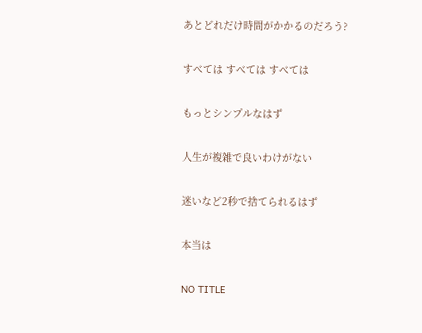あとどれだけ時間がかかるのだろう?

すべては すべては すべては

もっとシンプルなはず

人生が複雑で良いわけがない

迷いなど2秒で捨てられるはず

本当は

NO TITLE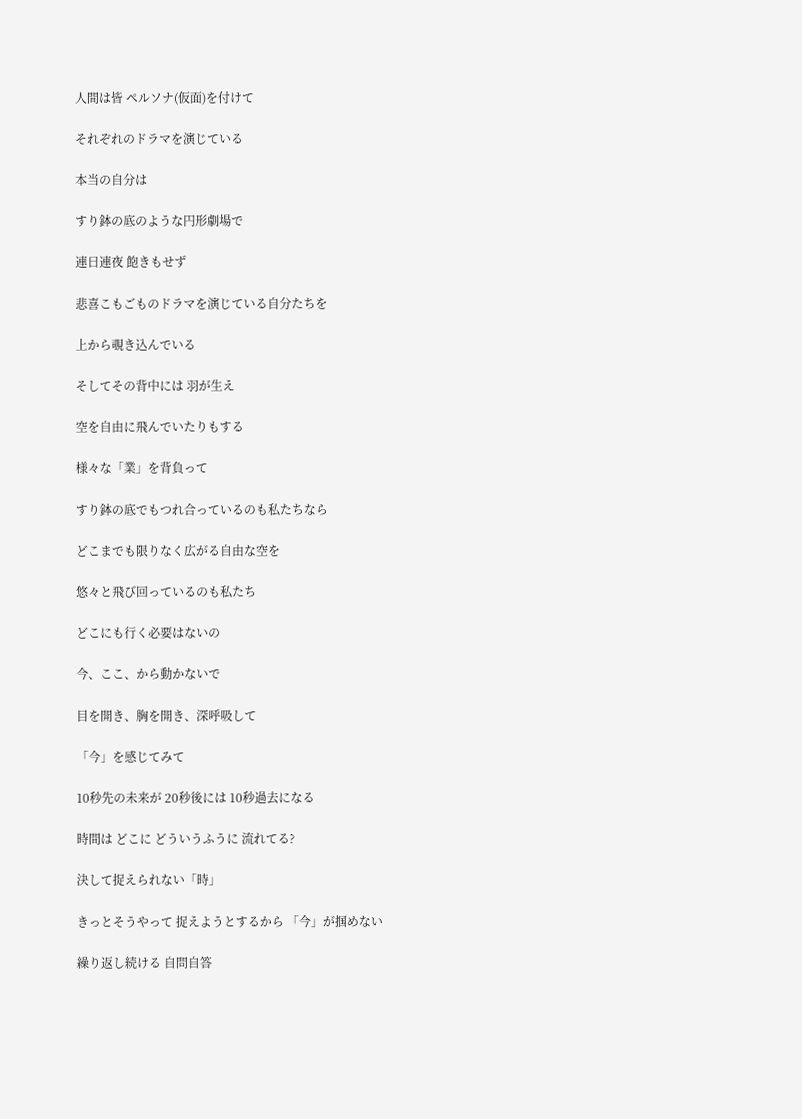人間は皆 ペルソナ(仮面)を付けて

それぞれのドラマを演じている

本当の自分は

すり鉢の底のような円形劇場で

連日連夜 飽きもせず

悲喜こもごものドラマを演じている自分たちを

上から覗き込んでいる

そしてその背中には 羽が生え

空を自由に飛んでいたりもする

様々な「業」を背負って

すり鉢の底でもつれ合っているのも私たちなら

どこまでも限りなく広がる自由な空を

悠々と飛び回っているのも私たち

どこにも行く必要はないの

今、ここ、から動かないで

目を開き、胸を開き、深呼吸して

「今」を感じてみて

10秒先の未来が 20秒後には 10秒過去になる

時間は どこに どういうふうに 流れてる?

決して捉えられない「時」

きっとそうやって 捉えようとするから 「今」が掴めない

繰り返し続ける 自問自答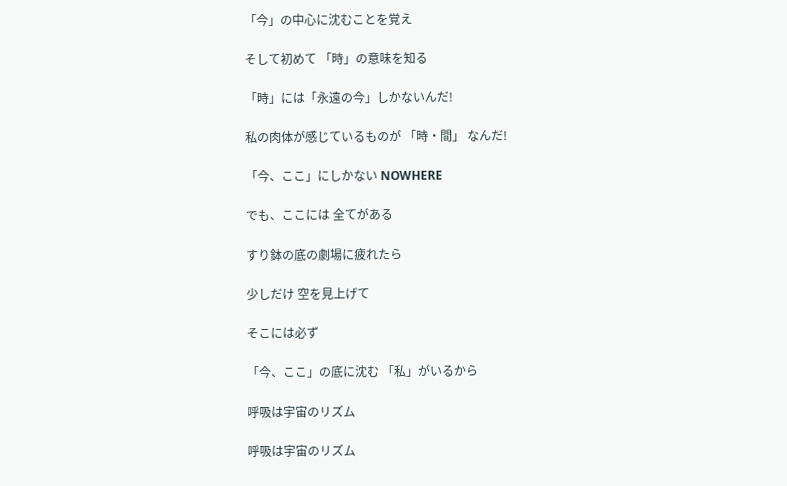「今」の中心に沈むことを覚え

そして初めて 「時」の意味を知る

「時」には「永遠の今」しかないんだ!

私の肉体が感じているものが 「時・間」 なんだ!

「今、ここ」にしかない NOWHERE

でも、ここには 全てがある

すり鉢の底の劇場に疲れたら

少しだけ 空を見上げて

そこには必ず

「今、ここ」の底に沈む 「私」がいるから

呼吸は宇宙のリズム

呼吸は宇宙のリズム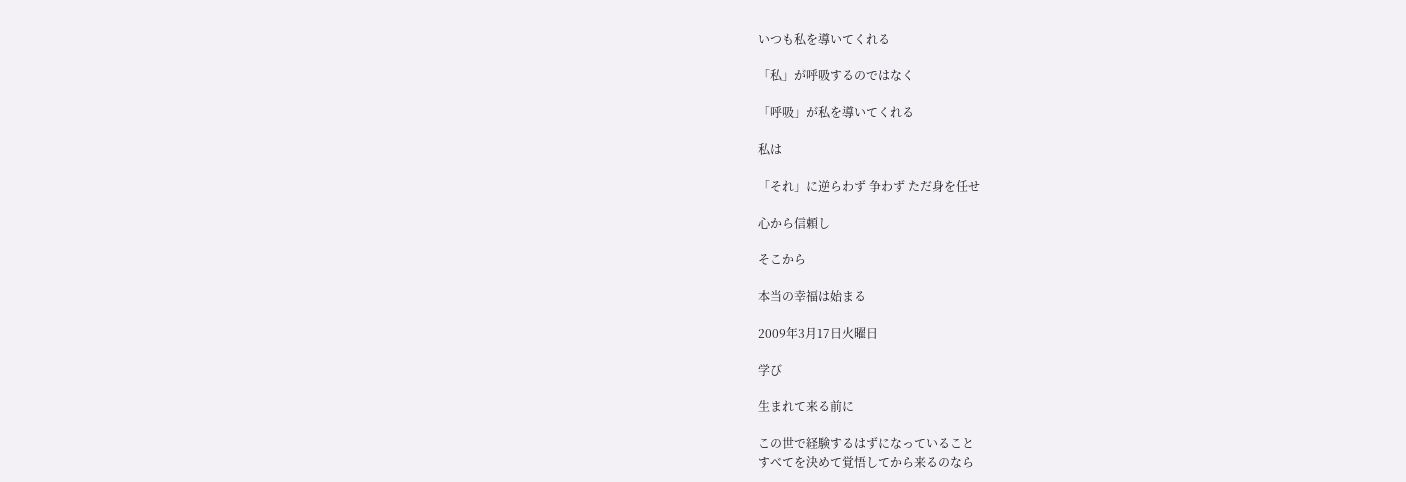いつも私を導いてくれる

「私」が呼吸するのではなく

「呼吸」が私を導いてくれる

私は

「それ」に逆らわず 争わず ただ身を任せ

心から信頼し

そこから

本当の幸福は始まる

2009年3月17日火曜日

学び

生まれて来る前に

この世で経験するはずになっていること
すべてを決めて覚悟してから来るのなら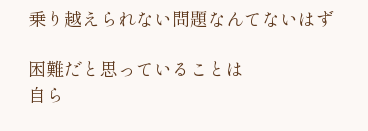乗り越えられない問題なんてないはず

困難だと思っていることは
自ら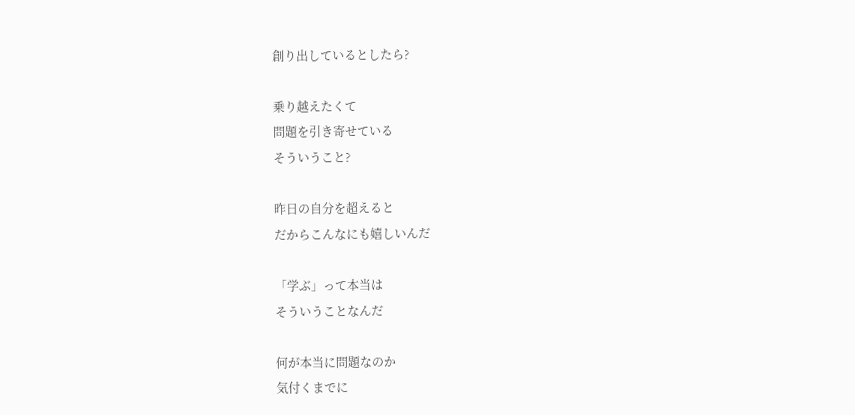創り出しているとしたら?

乗り越えたくて
問題を引き寄せている
そういうこと?

昨日の自分を超えると
だからこんなにも嬉しいんだ

「学ぶ」って本当は
そういうことなんだ

何が本当に問題なのか
気付くまでに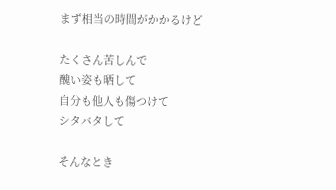まず相当の時間がかかるけど

たくさん苦しんで
醜い姿も晒して
自分も他人も傷つけて
シタバタして

そんなとき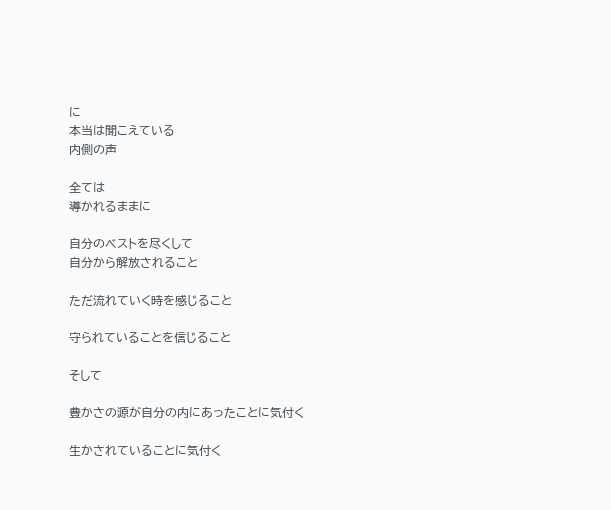に
本当は聞こえている
内側の声

全ては
導かれるままに

自分のベストを尽くして
自分から解放されること

ただ流れていく時を感じること

守られていることを信じること

そして

豊かさの源が自分の内にあったことに気付く

生かされていることに気付く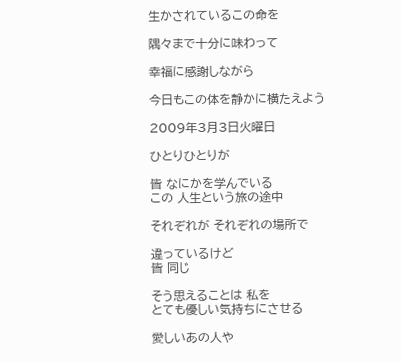生かされているこの命を

隅々まで十分に味わって

幸福に感謝しながら

今日もこの体を静かに横たえよう

2009年3月3日火曜日

ひとりひとりが

皆 なにかを学んでいる
この 人生という旅の途中

それぞれが それぞれの場所で

違っているけど
皆 同じ

そう思えることは 私を
とても優しい気持ちにさせる

愛しいあの人や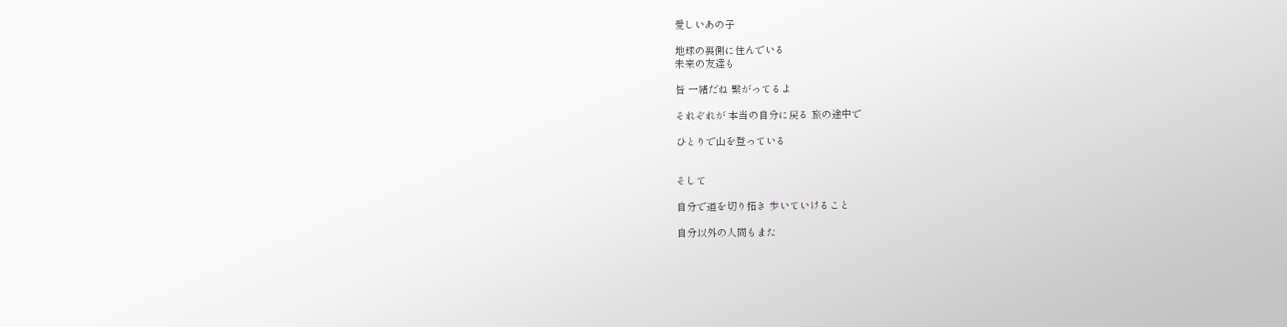愛しいあの子

地球の裏側に住んでいる
未来の友達も

皆 一緒だね 繋がってるよ

それぞれが 本当の自分に戻る 旅の途中で

ひとりで山を登っている


そして

自分で道を切り拓き 歩いていけること

自分以外の人間もまた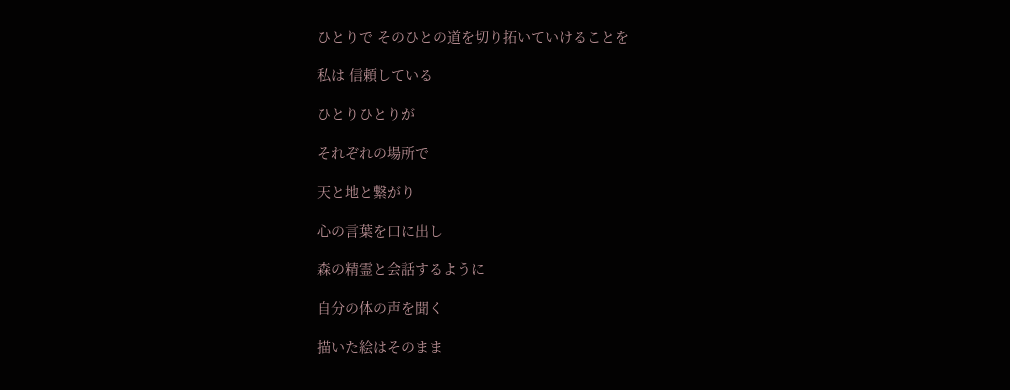ひとりで そのひとの道を切り拓いていけることを

私は 信頼している

ひとりひとりが

それぞれの場所で

天と地と繋がり

心の言葉を口に出し

森の精霊と会話するように

自分の体の声を聞く

描いた絵はそのまま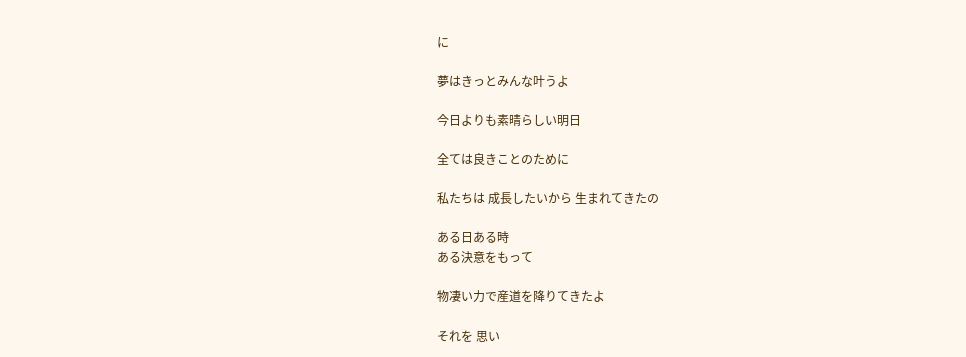に

夢はきっとみんな叶うよ

今日よりも素晴らしい明日

全ては良きことのために

私たちは 成長したいから 生まれてきたの

ある日ある時
ある決意をもって

物凄い力で産道を降りてきたよ

それを 思い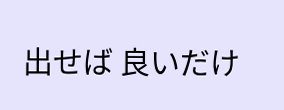出せば 良いだけ